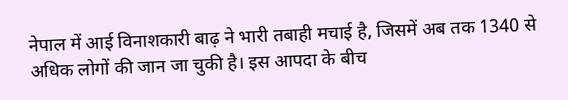नेपाल में आई विनाशकारी बाढ़ ने भारी तबाही मचाई है, जिसमें अब तक 1340 से अधिक लोगों की जान जा चुकी है। इस आपदा के बीच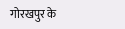गोरखपुर के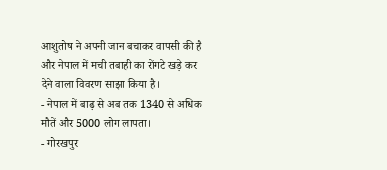आशुतोष ने अपनी जान बचाकर वापसी की है और नेपाल में मची तबाही का रोंगटे खड़े कर देने वाला विवरण साझा किया है।
- नेपाल में बाढ़ से अब तक 1340 से अधिक मौतें और 5000 लोग लापता।
- गोरखपुर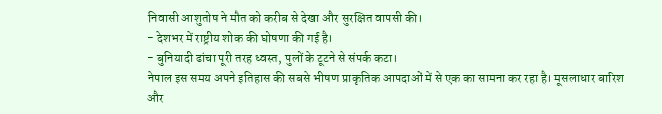निवासी आशुतोष ने मौत को करीब से देखा और सुरक्षित वापसी की।
- देशभर में राष्ट्रीय शोक की घोषणा की गई है।
- बुनियादी ढांचा पूरी तरह ध्वस्त, पुलों के टूटने से संपर्क कटा।
नेपाल इस समय अपने इतिहास की सबसे भीषण प्राकृतिक आपदाओं में से एक का सामना कर रहा है। मूसलाधार बारिश और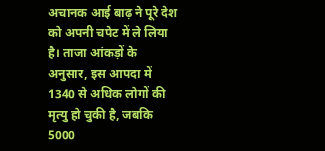अचानक आई बाढ़ ने पूरे देश को अपनी चपेट में ले लिया है। ताजा आंकड़ों के अनुसार, इस आपदा में 1340 से अधिक लोगों की मृत्यु हो चुकी है, जबकि 5000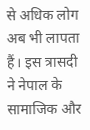से अधिक लोग अब भी लापता हैं। इस त्रासदी ने नेपाल के सामाजिक और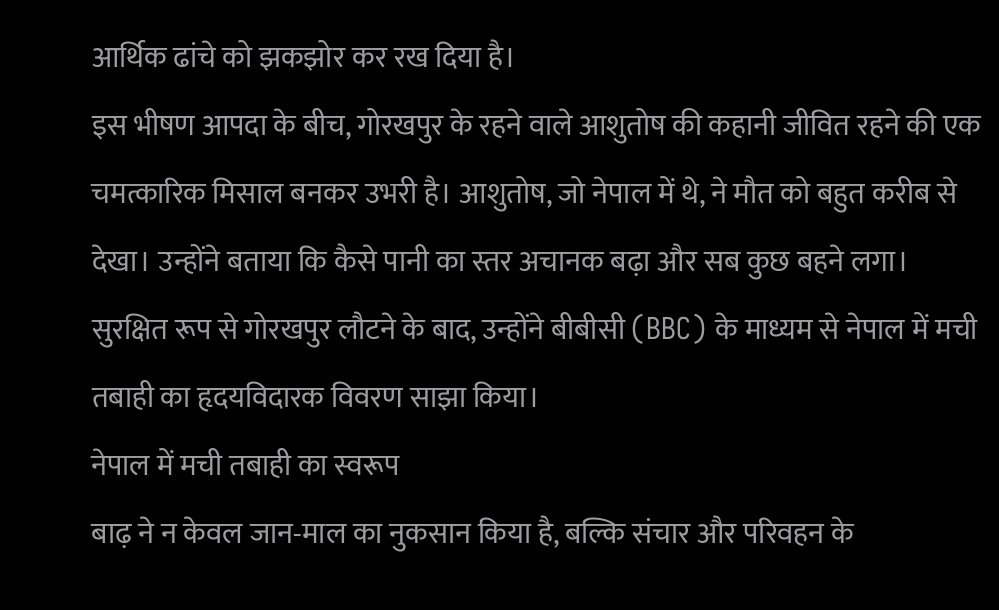आर्थिक ढांचे को झकझोर कर रख दिया है।
इस भीषण आपदा के बीच, गोरखपुर के रहने वाले आशुतोष की कहानी जीवित रहने की एक चमत्कारिक मिसाल बनकर उभरी है। आशुतोष, जो नेपाल में थे, ने मौत को बहुत करीब से देखा। उन्होंने बताया कि कैसे पानी का स्तर अचानक बढ़ा और सब कुछ बहने लगा। सुरक्षित रूप से गोरखपुर लौटने के बाद, उन्होंने बीबीसी (BBC) के माध्यम से नेपाल में मची तबाही का हृदयविदारक विवरण साझा किया।
नेपाल में मची तबाही का स्वरूप
बाढ़ ने न केवल जान-माल का नुकसान किया है, बल्कि संचार और परिवहन के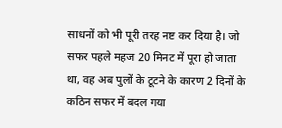साधनों को भी पूरी तरह नष्ट कर दिया है। जो सफर पहले महज 20 मिनट में पूरा हो जाता था, वह अब पुलों के टूटने के कारण 2 दिनों के कठिन सफर में बदल गया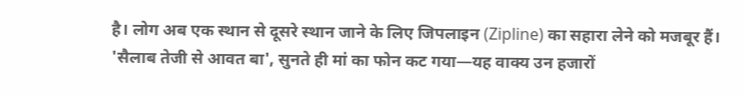है। लोग अब एक स्थान से दूसरे स्थान जाने के लिए जिपलाइन (Zipline) का सहारा लेने को मजबूर हैं।
'सैलाब तेजी से आवत बा', सुनते ही मां का फोन कट गया—यह वाक्य उन हजारों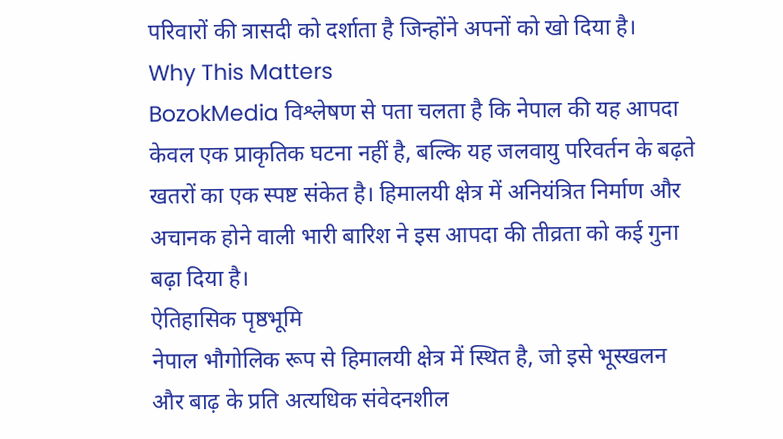परिवारों की त्रासदी को दर्शाता है जिन्होंने अपनों को खो दिया है।
Why This Matters
BozokMedia विश्लेषण से पता चलता है कि नेपाल की यह आपदा केवल एक प्राकृतिक घटना नहीं है, बल्कि यह जलवायु परिवर्तन के बढ़ते खतरों का एक स्पष्ट संकेत है। हिमालयी क्षेत्र में अनियंत्रित निर्माण और अचानक होने वाली भारी बारिश ने इस आपदा की तीव्रता को कई गुना बढ़ा दिया है।
ऐतिहासिक पृष्ठभूमि
नेपाल भौगोलिक रूप से हिमालयी क्षेत्र में स्थित है, जो इसे भूस्खलन और बाढ़ के प्रति अत्यधिक संवेदनशील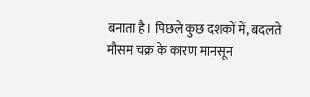बनाता है। पिछले कुछ दशकों में, बदलते मौसम चक्र के कारण मानसून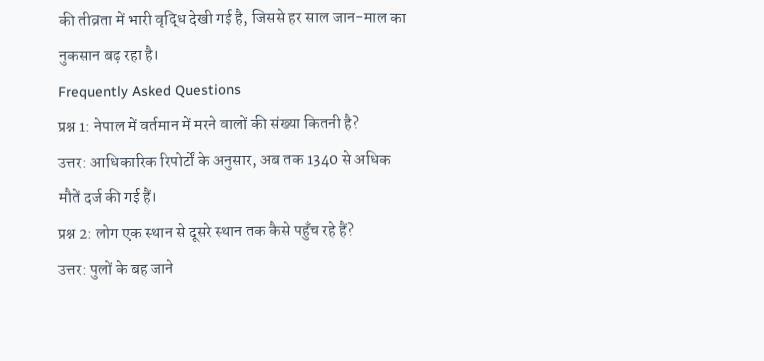की तीव्रता में भारी वृद्धि देखी गई है, जिससे हर साल जान-माल का नुकसान बढ़ रहा है।
Frequently Asked Questions
प्रश्न 1: नेपाल में वर्तमान में मरने वालों की संख्या कितनी है?
उत्तर: आधिकारिक रिपोर्टों के अनुसार, अब तक 1340 से अधिक मौतें दर्ज की गई हैं।
प्रश्न 2: लोग एक स्थान से दूसरे स्थान तक कैसे पहुँच रहे हैं?
उत्तर: पुलों के बह जाने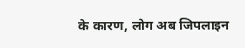के कारण, लोग अब जिपलाइन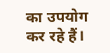का उपयोग कर रहे हैं।